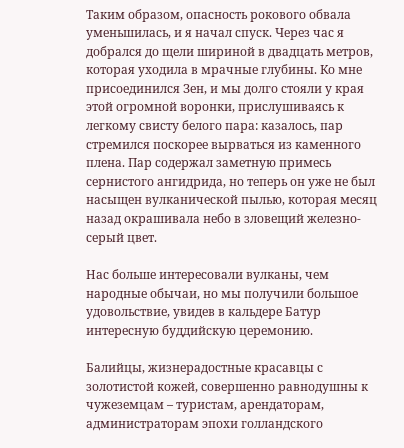Таким образом, опасность рокового обвала уменьшилась, и я начал спуск. Через час я добрался до щели шириной в двадцать метров, которая уходила в мрачные глубины. Ко мне присоединился Зен, и мы долго стояли у края этой огромной воронки, прислушиваясь к легкому свисту белого пара: казалось, пар стремился поскорее вырваться из каменного плена. Пар содержал заметную примесь сернистого ангидрида, но теперь он уже не был насыщен вулканической пылью, которая месяц назад окрашивала небо в зловещий железно-серый цвет.

Нас больше интересовали вулканы, чем народные обычаи, но мы получили большое удовольствие, увидев в кальдере Батур интересную буддийскую церемонию.

Балийцы, жизнерадостные красавцы с золотистой кожей, совершенно равнодушны к чужеземцам – туристам, арендаторам, администраторам эпохи голландского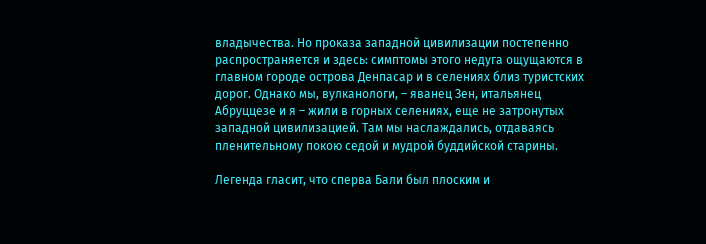владычества. Но проказа западной цивилизации постепенно распространяется и здесь: симптомы этого недуга ощущаются в главном городе острова Денпасар и в селениях близ туристских дорог. Однако мы, вулканологи, – яванец Зен, итальянец Абруццезе и я – жили в горных селениях, еще не затронутых западной цивилизацией. Там мы наслаждались, отдаваясь пленительному покою седой и мудрой буддийской старины.

Легенда гласит, что сперва Бали был плоским и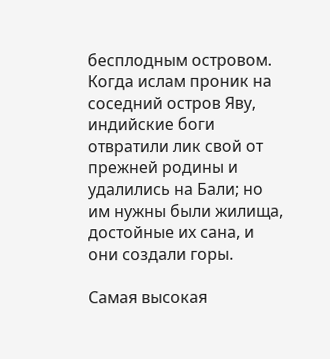бесплодным островом. Когда ислам проник на соседний остров Яву, индийские боги отвратили лик свой от прежней родины и удалились на Бали; но им нужны были жилища, достойные их сана, и они создали горы.

Самая высокая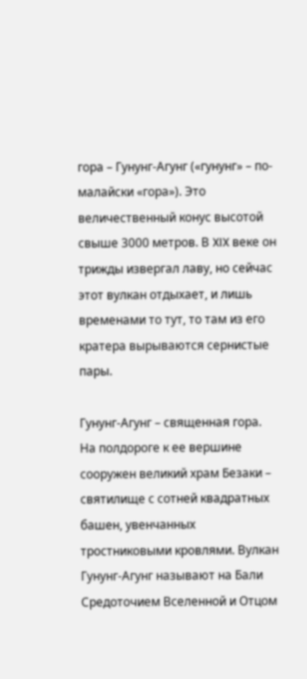гора – Гунунг-Агунг («гунунг» – по-малайски «гора»). Это величественный конус высотой свыше 3000 метров. В XIX веке он трижды извергал лаву, но сейчас этот вулкан отдыхает, и лишь временами то тут, то там из его кратера вырываются сернистые пары.

Гунунг-Агунг – священная гора. На полдороге к ее вершине сооружен великий храм Безаки – святилище с сотней квадратных башен, увенчанных тростниковыми кровлями. Вулкан Гунунг-Агунг называют на Бали Средоточием Вселенной и Отцом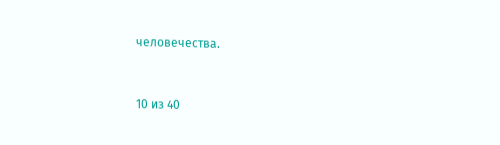человечества.



10 из 40